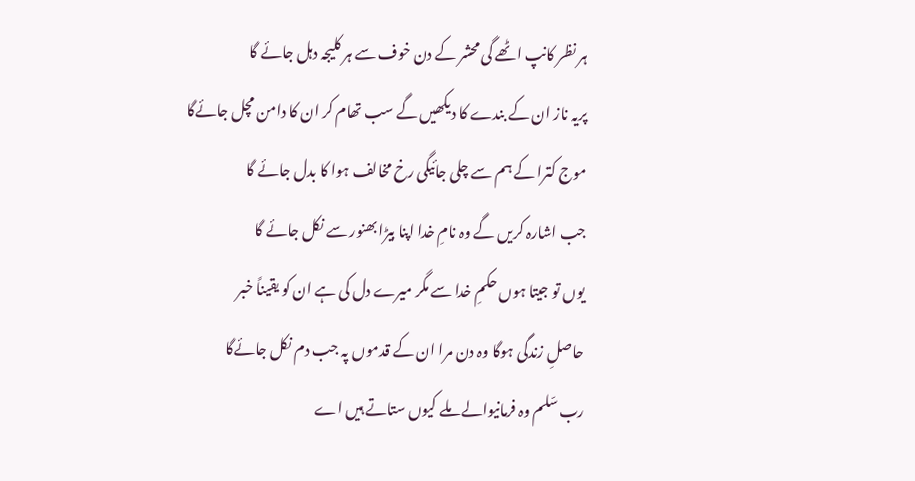ہر نظر کانپ اٹھے گی محشر کے دن خوف سے ہر کلیجہ دہل جائے گا
پریہ ناز ان کے بندے کا دیکھیں گے سب تھام کر ان کا دامن مچل جائےگا
موج کترا کے ہم سے چلی جائیگی رخ مخالف ہوا کا بدل جائے گا
جب اشارہ کریں گے وہ نامِ خدا اپنا بیڑا بھنور سے نکل جائے گا
یوں تو جیتا ہوں حکمِ خدا سے مگر میرے دل کی ہے ان کو یقیناً خبر
حاصلِ زندگی ہوگا وہ دن مرا ان کے قدموں پہ جب دم نکل جائےگا
رب سّلم وہ فرمانیوالے ملے کیوں ستاتے ہیں اے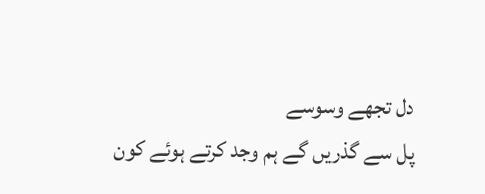دل تجھے وسوسے
پل سے گذریں گے ہم وجد کرتے ہوئے کون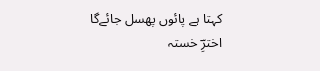کہتا ہے پائوں پھسل جائےگا
اخترِؔ خستہ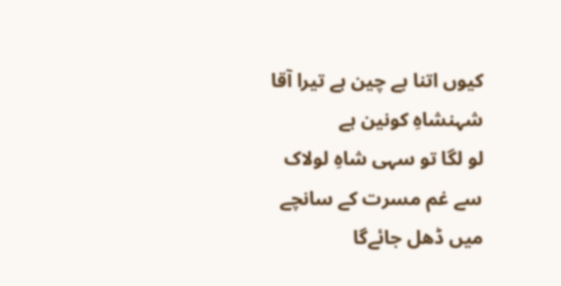کیوں اتنا بے چین ہے تیرا آقا شہنشاہِ کونین ہے
لو لگا تو سہی شاہِ لولاک سے غم مسرت کے سانچے میں ڈھل جائےگا